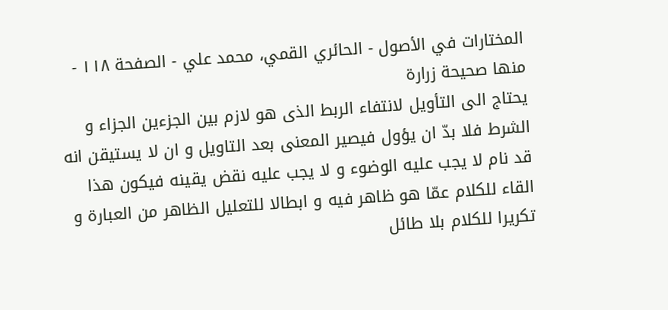المختارات في الأصول - الحائري القمي، محمد علي - الصفحة ١١٨ - منها صحيحة زرارة
يحتاج الى التأويل لانتفاء الربط الذى هو لازم بين الجزءين الجزاء و الشرط فلا بدّ ان يؤول فيصير المعنى بعد التاويل و ان لا يستيقن انه قد نام لا يجب عليه الوضوء و لا يجب عليه نقض يقينه فيكون هذا القاء للكلام عمّا هو ظاهر فيه و ابطالا للتعليل الظاهر من العبارة و تكريرا للكلام بلا طائل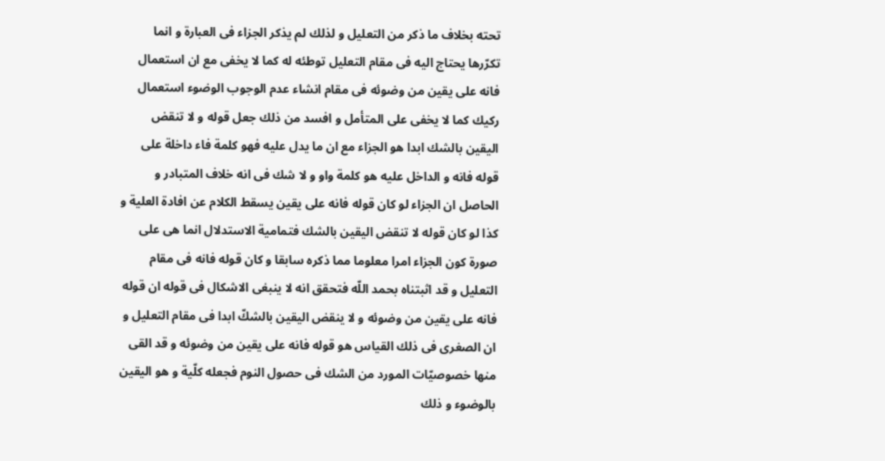تحته بخلاف ما ذكر من التعليل و لذلك لم يذكر الجزاء فى العبارة و انما تكرّرها يحتاج اليه فى مقام التعليل توطئه له كما لا يخفى مع ان استعمال فانه على يقين من وضوئه فى مقام انشاء عدم الوجوب الوضوء استعمال ركيك كما لا يخفى على المتأمل و افسد من ذلك جعل قوله و لا تنقض اليقين بالشك ابدا هو الجزاء مع ان ما يدل عليه فهو كلمة فاء داخلة على قوله فانه و الداخل عليه هو كلمة واو و لا شك فى انه خلاف المتبادر و الحاصل ان الجزاء لو كان قوله فانه على يقين يسقط الكلام عن افادة العلية و كذا لو كان قوله لا تنقض اليقين بالشك فتمامية الاستدلال انما هى على صورة كون الجزاء امرا معلوما مما ذكره سابقا و كان قوله فانه فى مقام التعليل و قد اثبتناه بحمد اللّه فتحقق انه لا ينبغى الاشكال فى قوله ان قوله فانه على يقين من وضوئه و لا ينقض اليقين بالشكّ ابدا فى مقام التعليل و ان الصغرى فى ذلك القياس هو قوله فانه على يقين من وضوئه و قد القى منها خصوصيّات المورد من الشك فى حصول النوم فجعله كلّية و هو اليقين بالوضوء و ذلك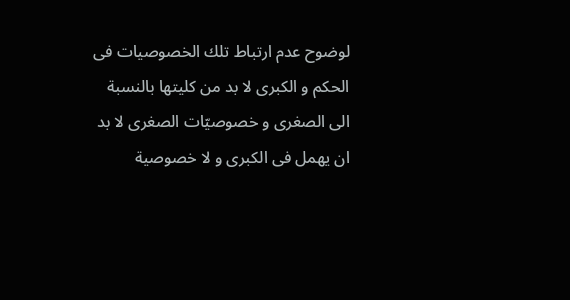لوضوح عدم ارتباط تلك الخصوصيات فى الحكم و الكبرى لا بد من كليتها بالنسبة الى الصغرى و خصوصيّات الصغرى لا بد ان يهمل فى الكبرى و لا خصوصية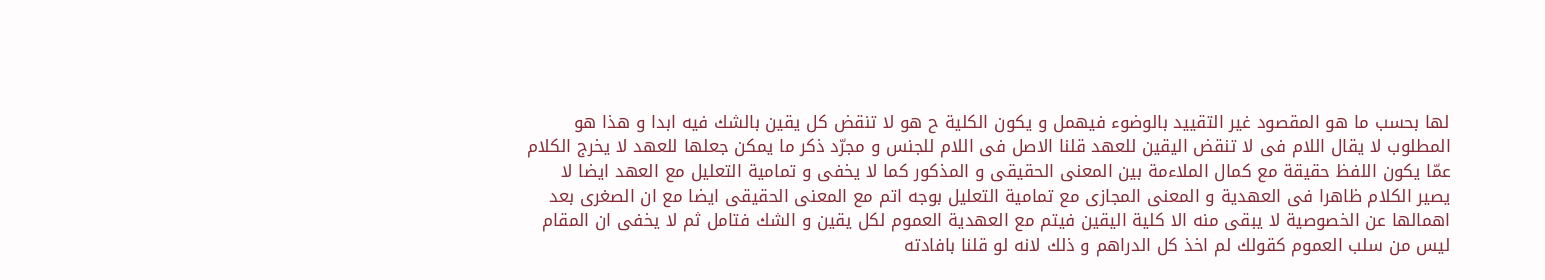لها بحسب ما هو المقصود غير التقييد بالوضوء فيهمل و يكون الكلية ح هو لا تنقض كل يقين بالشك فيه ابدا و هذا هو المطلوب لا يقال اللام فى لا تنقض اليقين للعهد قلنا الاصل فى اللام للجنس و مجرّد ذكر ما يمكن جعلها للعهد لا يخرج الكلام عمّا يكون اللفظ حقيقة مع كمال الملاءمة بين المعنى الحقيقى و المذكور كما لا يخفى و تمامية التعليل مع العهد ايضا لا يصير الكلام ظاهرا فى العهدية و المعنى المجازى مع تمامية التعليل بوجه اتم مع المعنى الحقيقى ايضا مع ان الصغرى بعد اهمالها عن الخصوصية لا يبقى منه الا كلية اليقين فيتم مع العهدية العموم لكل يقين و الشك فتامل ثم لا يخفى ان المقام ليس من سلب العموم كقولك لم اخذ كل الدراهم و ذلك لانه لو قلنا بافادته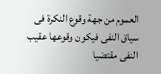العموم من جهة وقوع النكرة فى سياق النفى فيكون وقوعها عقيب النفى مقتضيا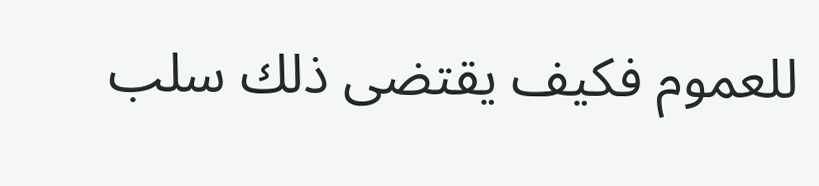للعموم فكيف يقتضى ذلك سلب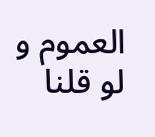العموم و لو قلنا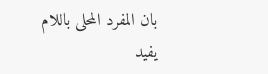بان المفرد المحلى باللام يفيد